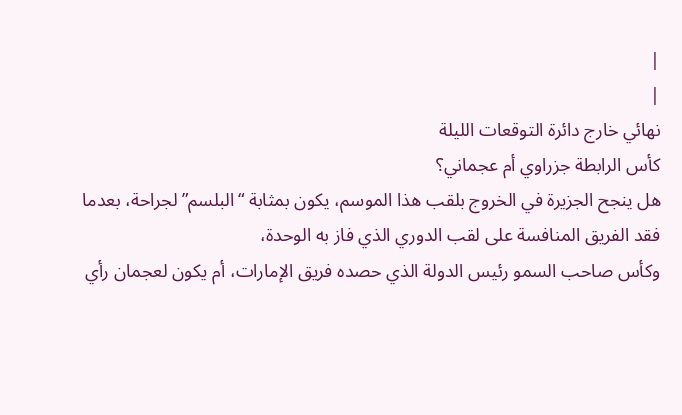|
|
نهائي خارج دائرة التوقعات الليلة
كأس الرابطة جزراوي أم عجماني؟
هل ينجح الجزيرة في الخروج بلقب هذا الموسم، يكون بمثابة “البلسم” لجراحة، بعدما فقد الفريق المنافسة على لقب الدوري الذي فاز به الوحدة،
وكأس صاحب السمو رئيس الدولة الذي حصده فريق الإمارات، أم يكون لعجمان رأي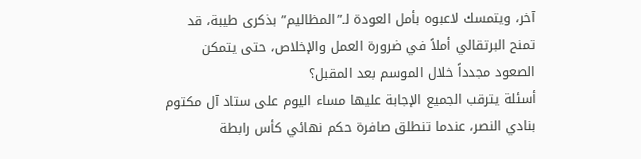آخر، ويتمسك لاعبوه بأمل العودة لـ”المظاليم” بذكرى طيبة، قد تمنح البرتقالي أملاً في ضرورة العمل والإخلاص، حتى يتمكن الصعود مجدداً خلال الموسم بعد المقبل؟
أسئلة يترقب الجميع الإجابة عليها مساء اليوم على ستاد آل مكتوم بنادي النصر، عندما تنطلق صافرة حكم نهائي كأس رابطة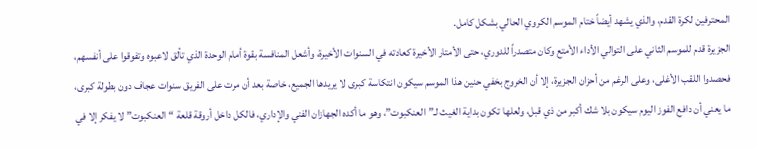المحترفين لكرة القدم، والذي يشهد أيضاً ختام الموسم الكروي الحالي بشكل كامل.
الجزيرة قدم للموسم الثاني على التوالي الأداء الأمتع وكان متصدراً للدوري، حتى الأمتار الأخيرة كعادته في السنوات الأخيرة، وأشعل المنافسة بقوة أمام الوحدة الذي تألق لاعبوه وتفوقوا على أنفسهم، فحصدوا اللقب الأغلى، وعلى الرغم من أحزان الجزيرة، إلا أن الخروج بخفي حنين هذا الموسم سيكون انتكاسة كبرى لا يريدها الجميع، خاصة بعد أن مرت على الفريق سنوات عجاف دون بطولة كبرى، ما يعني أن دافع الفوز اليوم سيكون بلا شك أكبر من ذي قبل، ولعلها تكون بداية الغيث لـ”العنكبوت”، وهو ما أكده الجهازان الفني والإداري، فالكل داخل أروقة قلعة “العنكبوت” لا يفكر إلا في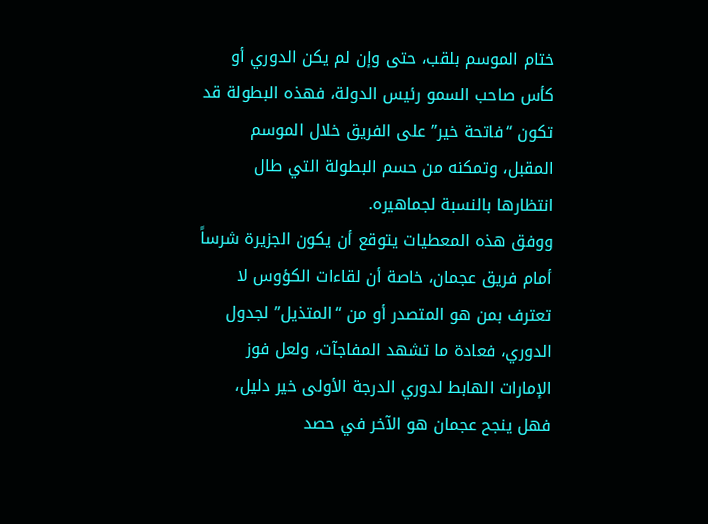ختام الموسم بلقب، حتى وإن لم يكن الدوري أو كأس صاحب السمو رئيس الدولة، فهذه البطولة قد تكون “فاتحة خير” على الفريق خلال الموسم المقبل، وتمكنه من حسم البطولة التي طال انتظارها بالنسبة لجماهيره.
ووفق هذه المعطيات يتوقع أن يكون الجزيرة شرساً أمام فريق عجمان، خاصة أن لقاءات الكؤوس لا تعترف بمن هو المتصدر أو من “المتذيل” لجدول الدوري، فعادة ما تشهد المفاجآت، ولعل فوز الإمارات الهابط لدوري الدرجة الأولى خير دليل، فهل ينجح عجمان هو الآخر في حصد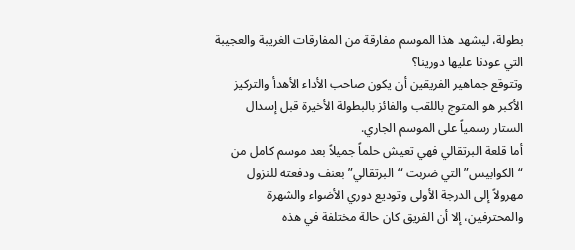بطولة، ليشهد هذا الموسم مفارقة من المفارقات الغريبة والعجيبة التي عودنا عليها دورينا؟
وتتوقع جماهير الفريقين أن يكون صاحب الأداء الأهدأ والتركيز الأكبر هو المتوج باللقب والفائز بالبطولة الأخيرة قبل إسدال الستار رسمياً على الموسم الجاري.
أما قلعة البرتقالي فهي تعيش حلماً جميلاً بعد موسم كامل من “الكوابيس” التي ضربت “البرتقالي” بعنف ودفعته للنزول مهرولاً إلى الدرجة الأولى وتوديع دوري الأضواء والشهرة والمحترفين، إلا أن الفريق كان حالة مختلفة في هذه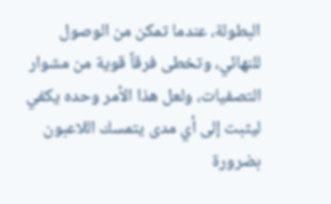البطولة، عندما تمكن من الوصول للنهائي، وتخطى فرقاً قوية من مشوار التصفيات، ولعل هذا الأمر وحده يكفي ليثبت إلى أي مدى يتمسك اللاعبون بضرورة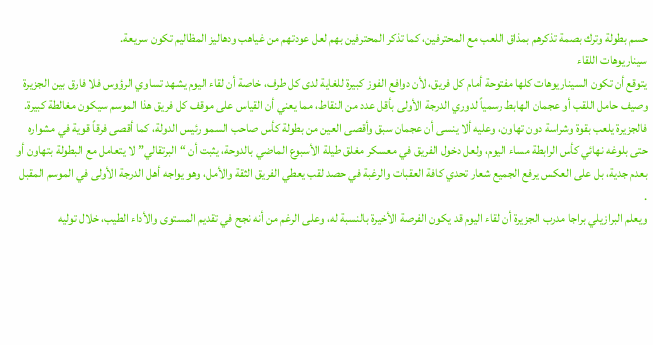حسم بطولة وترك بصمة تذكرهم بمذاق اللعب مع المحترفين، كما تذكر المحترفين بهم لعل عودتهم من غياهب ودهاليز المظاليم تكون سريعة.
سيناريوهات اللقاء
يتوقع أن تكون السيناريوهات كلها مفتوحة أمام كل فريق، لأن دوافع الفوز كبيرة للغاية لدى كل طرف، خاصة أن لقاء اليوم يشهد تساوي الرؤوس فلا فارق بين الجزيرة وصيف حامل اللقب أو عجمان الهابط رسمياً لدوري الدرجة الأولى بأقل عدد من النقاط، مما يعني أن القياس على موقف كل فريق هذا الموسم سيكون مغالطة كبيرة.
فالجزيرة يلعب بقوة وشراسة دون تهاون، وعليه ألا ينسى أن عجمان سبق وأقصى العين من بطولة كأس صاحب السمو رئيس الدولة، كما أقصى فرقاً قوية في مشواره حتى بلوغه نهائي كأس الرابطة مساء اليوم، ولعل دخول الفريق في معسكر مغلق طيلة الأسبوع الماضي بالدوحة، يثبت أن “البرتقالي” لا يتعامل مع البطولة بتهاون أو بعدم جدية، بل على العكس يرفع الجميع شعار تحدي كافة العقبات والرغبة في حصد لقب يعطي الفريق الثقة والأمل، وهو يواجه أهل الدرجة الأولى في الموسم المقبل .
ويعلم البرازيلي براجا مدرب الجزيرة أن لقاء اليوم قد يكون الفرصة الأخيرة بالنسبة له، وعلى الرغم من أنه نجح في تقديم المستوى والأداء الطيب، خلال توليه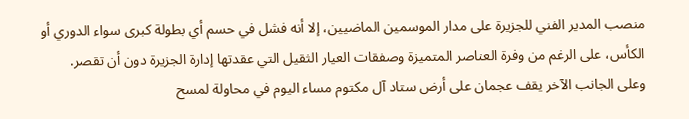منصب المدير الفني للجزيرة على مدار الموسمين الماضيين، إلا أنه فشل في حسم أي بطولة كبرى سواء الدوري أو الكأس، على الرغم من وفرة العناصر المتميزة وصفقات العيار الثقيل التي عقدتها إدارة الجزيرة دون أن تقصر.
وعلى الجانب الآخر يقف عجمان على أرض ستاد آل مكتوم مساء اليوم في محاولة لمسح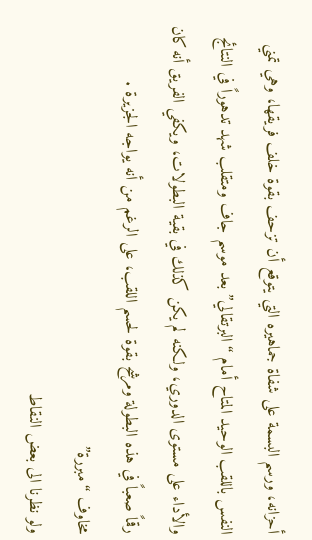أحزانه، ورسم البسمة على شفاة جماهيره التي يتوقع أن تزحف بقوة خلف فريقها، وهي تمني النفس باللقب الوحيد المتاح أمام “البرتقالي” بعد موسم جاف ومتقلب شهد تدهوراً في النتائج والأداء على مستوى الدوري، ولكنه لم يكن كذلك في بقية البطولات، ويكفي الفريق أنه كان رقماً صعباً في هذه البطولة ومرشح بقوة لحسم اللقب، على الرغم من أنه يواجه الجزيرة .
مخاوف “مبررة”
ولو نظرنا الى بعض النقاط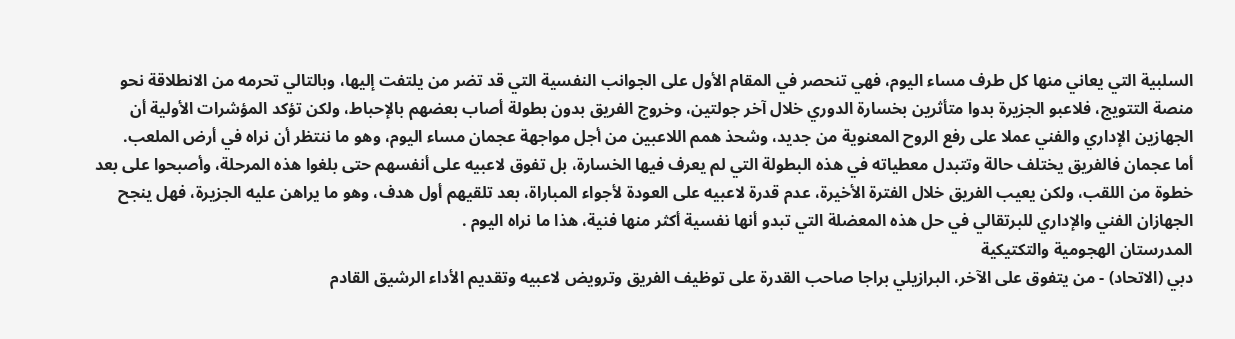السلبية التي يعاني منها كل طرف مساء اليوم، فهي تنحصر في المقام الأول على الجوانب النفسية التي قد تضر من يلتفت إليها، وبالتالي تحرمه من الانطلاقة نحو منصة التتويج، فلاعبو الجزيرة بدوا متأثرين بخسارة الدوري خلال آخر جولتين، وخروج الفريق بدون بطولة أصاب بعضهم بالإحباط، ولكن تؤكد المؤشرات الأولية أن الجهازين الإداري والفني عملا على رفع الروح المعنوية من جديد، وشحذ همم اللاعبين من أجل مواجهة عجمان مساء اليوم، وهو ما ننتظر أن نراه في أرض الملعب.
أما عجمان فالفريق يختلف حالة وتتبدل معطياته في هذه البطولة التي لم يعرف فيها الخسارة، بل تفوق لاعبيه على أنفسهم حتى بلغوا هذه المرحلة، وأصبحوا على بعد خطوة من اللقب، ولكن يعيب الفريق خلال الفترة الأخيرة، عدم قدرة لاعبيه على العودة لأجواء المباراة، بعد تلقيهم أول هدف، وهو ما يراهن عليه الجزيرة، فهل ينجح الجهازان الفني والإداري للبرتقالي في حل هذه المعضلة التي تبدو أنها نفسية أكثر منها فنية، هذا ما نراه اليوم .
المدرستان الهجومية والتكتيكية
دبي (الاتحاد) - من يتفوق على الآخر، البرازيلي براجا صاحب القدرة على توظيف الفريق وترويض لاعبيه وتقديم الأداء الرشيق القادم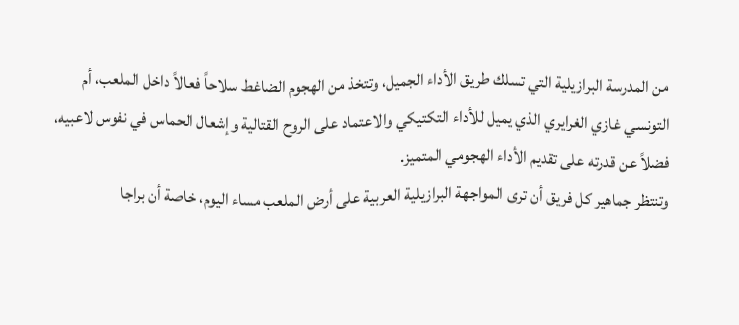من المدرسة البرازيلية التي تسلك طريق الأداء الجميل، وتتخذ من الهجوم الضاغط سلاحاً فعالاً داخل الملعب، أم التونسي غازي الغرايري الذي يميل للأداء التكتيكي والاعتماد على الروح القتالية وإشعال الحماس في نفوس لاعبيه، فضلاً عن قدرته على تقديم الأداء الهجومي المتميز.
وتنتظر جماهير كل فريق أن ترى المواجهة البرازيلية العربية على أرض الملعب مساء اليوم، خاصة أن براجا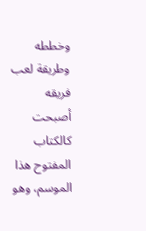وخططه وطريقة لعب فريقه أصبحت كالكتاب المفتوح هذا الموسم، وهو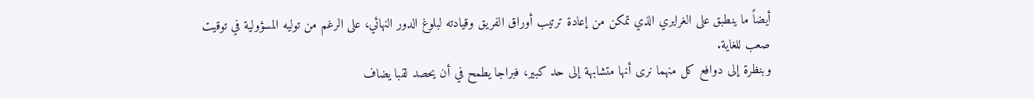أيضاً ما ينطبق على الغرايري الذي تمكن من إعادة ترتيب أوراق الفريق وقيادته لبلوغ الدور النهائي، على الرغم من توليه المسؤولية في توقيت صعب للغاية.
وبنظرة إلى دوافع كل منهما نرى أنها متشابهة إلى حد كبير، فبراجا يطمح في أن يحصد لقبا يضاف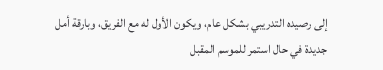إلى رصيده التدريبي بشكل عام، ويكون الأول له مع الفريق، وبارقة أمل جديدة في حال استمر للموسم المقبل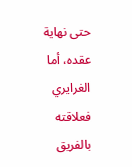حتى نهاية عقده، أما الغرايري فعلاقته بالفريق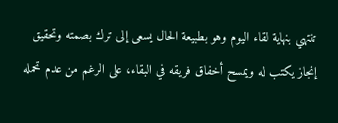تنتهي بنهاية لقاء اليوم وهو بطبيعة الحال يسعى إلى ترك بصمته وتحقيق إنجاز يكتب له ويمسح أخفاق فريقه في البقاء، على الرغم من عدم تحمله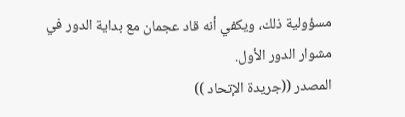مسؤولية ذلك، ويكفي أنه قاد عجمان مع بداية الدور في مشوار الدور الأول.
المصدر ((جريدة الإتحاد ))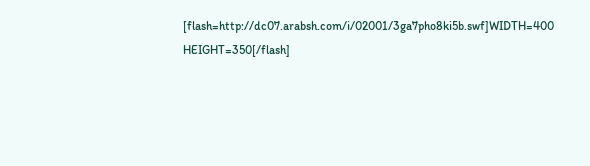[flash=http://dc07.arabsh.com/i/02001/3ga7pho8ki5b.swf]WIDTH=400 HEIGHT=350[/flash]